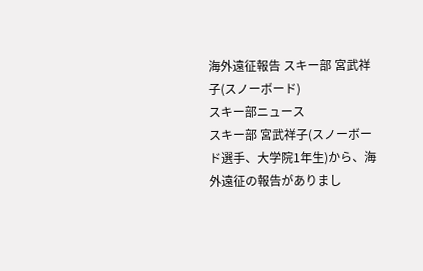海外遠征報告 スキー部 宮武祥子(スノーボード)
スキー部ニュース
スキー部 宮武祥子(スノーボード選手、大学院1年生)から、海外遠征の報告がありまし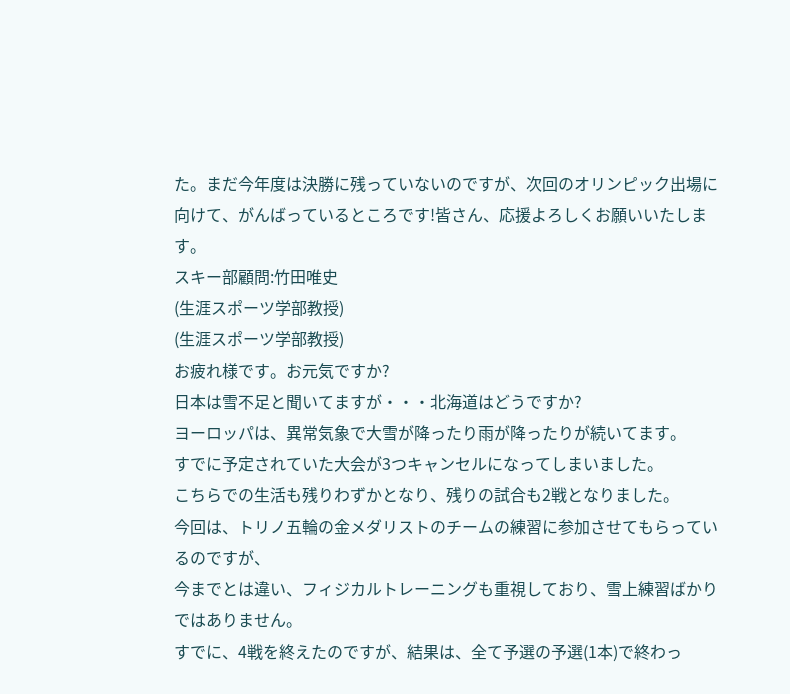た。まだ今年度は決勝に残っていないのですが、次回のオリンピック出場に向けて、がんばっているところです!皆さん、応援よろしくお願いいたします。
スキー部顧問:竹田唯史
(生涯スポーツ学部教授)
(生涯スポーツ学部教授)
お疲れ様です。お元気ですか?
日本は雪不足と聞いてますが・・・北海道はどうですか?
ヨーロッパは、異常気象で大雪が降ったり雨が降ったりが続いてます。
すでに予定されていた大会が3つキャンセルになってしまいました。
こちらでの生活も残りわずかとなり、残りの試合も2戦となりました。
今回は、トリノ五輪の金メダリストのチームの練習に参加させてもらっているのですが、
今までとは違い、フィジカルトレーニングも重視しており、雪上練習ばかりではありません。
すでに、4戦を終えたのですが、結果は、全て予選の予選(1本)で終わっ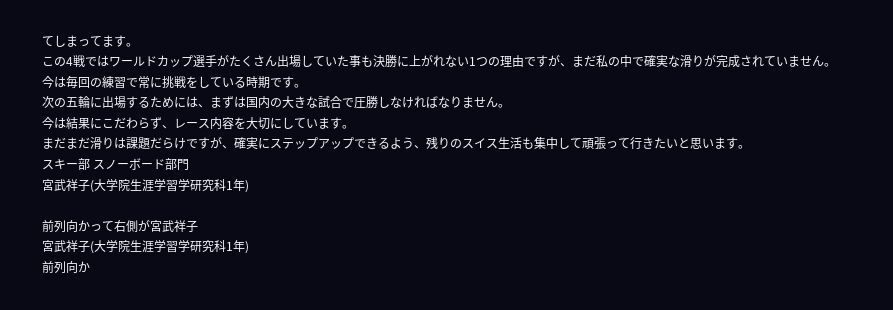てしまってます。
この4戦ではワールドカップ選手がたくさん出場していた事も決勝に上がれない1つの理由ですが、まだ私の中で確実な滑りが完成されていません。
今は毎回の練習で常に挑戦をしている時期です。
次の五輪に出場するためには、まずは国内の大きな試合で圧勝しなければなりません。
今は結果にこだわらず、レース内容を大切にしています。
まだまだ滑りは課題だらけですが、確実にステップアップできるよう、残りのスイス生活も集中して頑張って行きたいと思います。
スキー部 スノーボード部門
宮武祥子(大学院生涯学習学研究科1年)

前列向かって右側が宮武祥子
宮武祥子(大学院生涯学習学研究科1年)
前列向か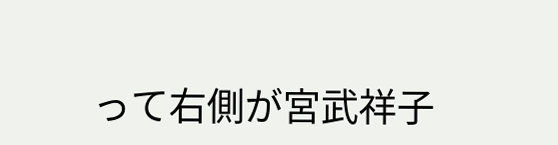って右側が宮武祥子